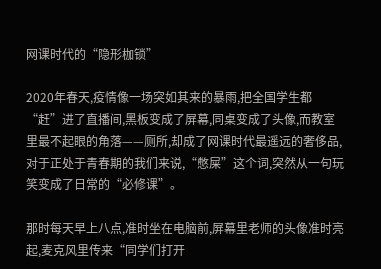网课时代的“隐形枷锁”

2020年春天,疫情像一场突如其来的暴雨,把全国学生都“赶”进了直播间,黑板变成了屏幕,同桌变成了头像,而教室里最不起眼的角落——厕所,却成了网课时代最遥远的奢侈品,对于正处于青春期的我们来说,“憋屎”这个词,突然从一句玩笑变成了日常的“必修课”。

那时每天早上八点,准时坐在电脑前,屏幕里老师的头像准时亮起,麦克风里传来“同学们打开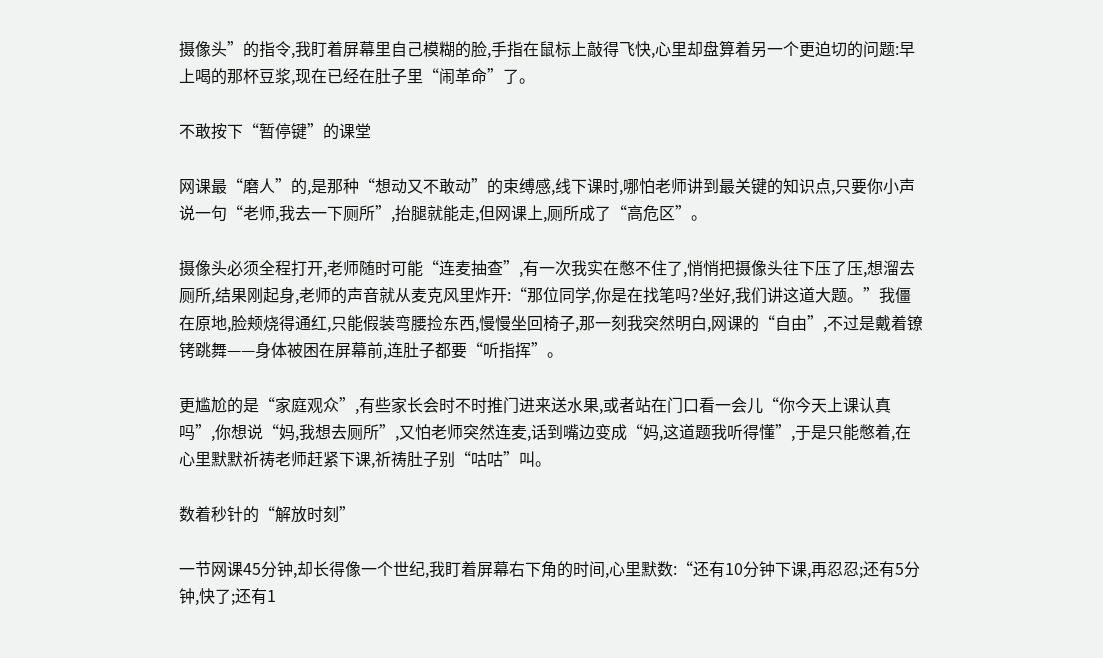摄像头”的指令,我盯着屏幕里自己模糊的脸,手指在鼠标上敲得飞快,心里却盘算着另一个更迫切的问题:早上喝的那杯豆浆,现在已经在肚子里“闹革命”了。

不敢按下“暂停键”的课堂

网课最“磨人”的,是那种“想动又不敢动”的束缚感,线下课时,哪怕老师讲到最关键的知识点,只要你小声说一句“老师,我去一下厕所”,抬腿就能走,但网课上,厕所成了“高危区”。

摄像头必须全程打开,老师随时可能“连麦抽查”,有一次我实在憋不住了,悄悄把摄像头往下压了压,想溜去厕所,结果刚起身,老师的声音就从麦克风里炸开:“那位同学,你是在找笔吗?坐好,我们讲这道大题。”我僵在原地,脸颊烧得通红,只能假装弯腰捡东西,慢慢坐回椅子,那一刻我突然明白,网课的“自由”,不过是戴着镣铐跳舞——身体被困在屏幕前,连肚子都要“听指挥”。

更尴尬的是“家庭观众”,有些家长会时不时推门进来送水果,或者站在门口看一会儿“你今天上课认真吗”,你想说“妈,我想去厕所”,又怕老师突然连麦,话到嘴边变成“妈,这道题我听得懂”,于是只能憋着,在心里默默祈祷老师赶紧下课,祈祷肚子别“咕咕”叫。

数着秒针的“解放时刻”

一节网课45分钟,却长得像一个世纪,我盯着屏幕右下角的时间,心里默数:“还有10分钟下课,再忍忍;还有5分钟,快了;还有1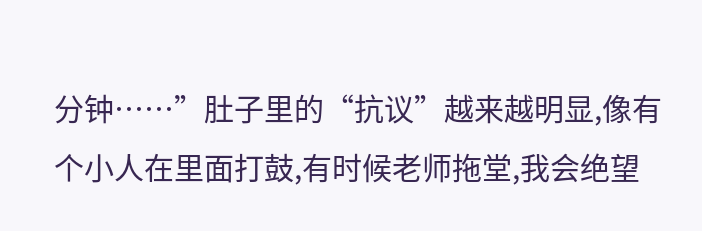分钟……”肚子里的“抗议”越来越明显,像有个小人在里面打鼓,有时候老师拖堂,我会绝望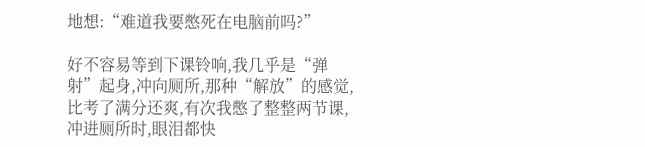地想:“难道我要憋死在电脑前吗?”

好不容易等到下课铃响,我几乎是“弹射”起身,冲向厕所,那种“解放”的感觉,比考了满分还爽,有次我憋了整整两节课,冲进厕所时,眼泪都快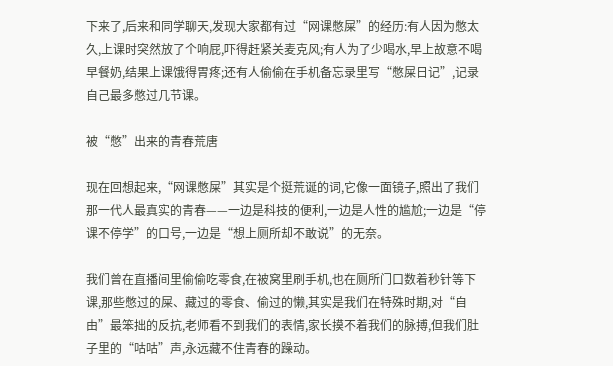下来了,后来和同学聊天,发现大家都有过“网课憋屎”的经历:有人因为憋太久,上课时突然放了个响屁,吓得赶紧关麦克风;有人为了少喝水,早上故意不喝早餐奶,结果上课饿得胃疼;还有人偷偷在手机备忘录里写“憋屎日记”,记录自己最多憋过几节课。

被“憋”出来的青春荒唐

现在回想起来,“网课憋屎”其实是个挺荒诞的词,它像一面镜子,照出了我们那一代人最真实的青春——一边是科技的便利,一边是人性的尴尬;一边是“停课不停学”的口号,一边是“想上厕所却不敢说”的无奈。

我们曾在直播间里偷偷吃零食,在被窝里刷手机,也在厕所门口数着秒针等下课,那些憋过的屎、藏过的零食、偷过的懒,其实是我们在特殊时期,对“自由”最笨拙的反抗,老师看不到我们的表情,家长摸不着我们的脉搏,但我们肚子里的“咕咕”声,永远藏不住青春的躁动。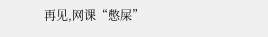再见,网课“憋屎”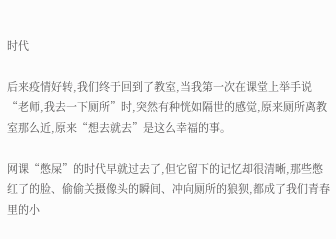时代

后来疫情好转,我们终于回到了教室,当我第一次在课堂上举手说“老师,我去一下厕所”时,突然有种恍如隔世的感觉,原来厕所离教室那么近,原来“想去就去”是这么幸福的事。

网课“憋屎”的时代早就过去了,但它留下的记忆却很清晰,那些憋红了的脸、偷偷关摄像头的瞬间、冲向厕所的狼狈,都成了我们青春里的小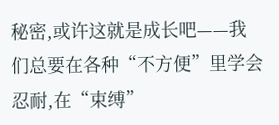秘密,或许这就是成长吧——我们总要在各种“不方便”里学会忍耐,在“束缚”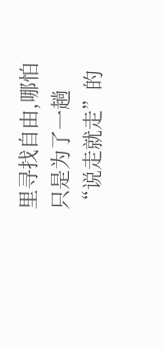里寻找自由,哪怕只是为了一趟“说走就走”的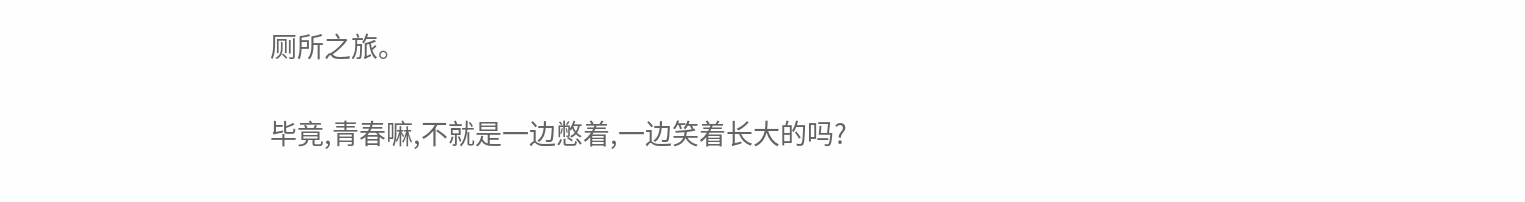厕所之旅。

毕竟,青春嘛,不就是一边憋着,一边笑着长大的吗?